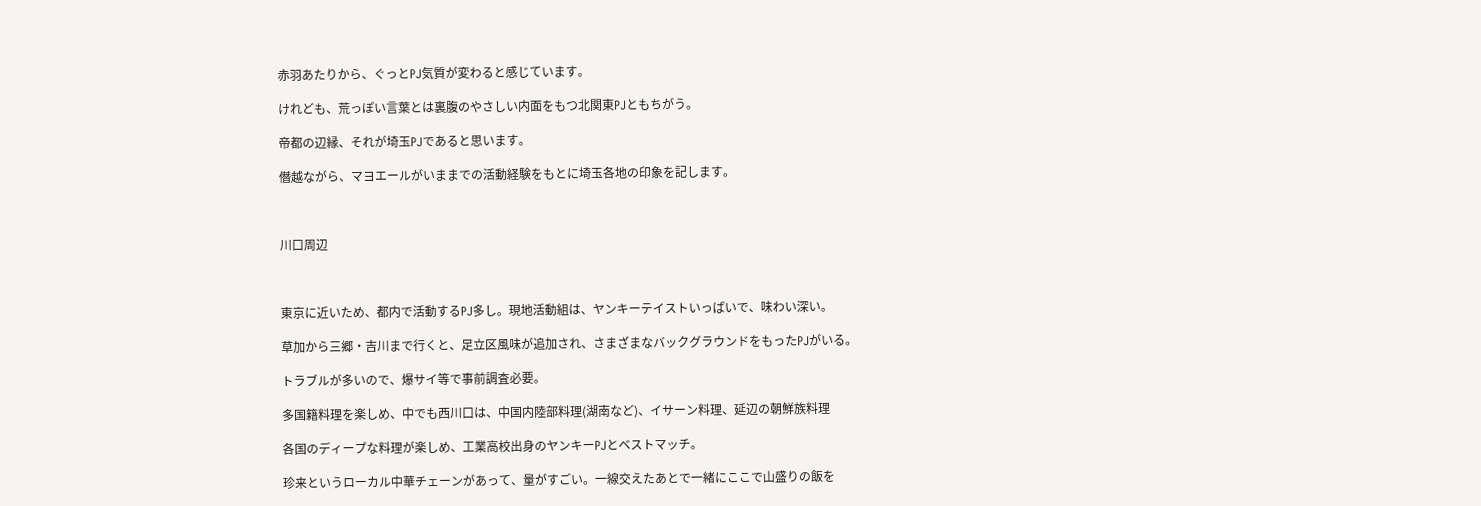赤羽あたりから、ぐっとPJ気質が変わると感じています。

けれども、荒っぽい言葉とは裏腹のやさしい内面をもつ北関東PJともちがう。

帝都の辺縁、それが埼玉PJであると思います。

僭越ながら、マヨエールがいままでの活動経験をもとに埼玉各地の印象を記します。



川口周辺



東京に近いため、都内で活動するPJ多し。現地活動組は、ヤンキーテイストいっぱいで、味わい深い。

草加から三郷・吉川まで行くと、足立区風味が追加され、さまざまなバックグラウンドをもったPJがいる。

トラブルが多いので、爆サイ等で事前調査必要。

多国籍料理を楽しめ、中でも西川口は、中国内陸部料理(湖南など)、イサーン料理、延辺の朝鮮族料理

各国のディープな料理が楽しめ、工業高校出身のヤンキーPJとベストマッチ。

珍来というローカル中華チェーンがあって、量がすごい。一線交えたあとで一緒にここで山盛りの飯を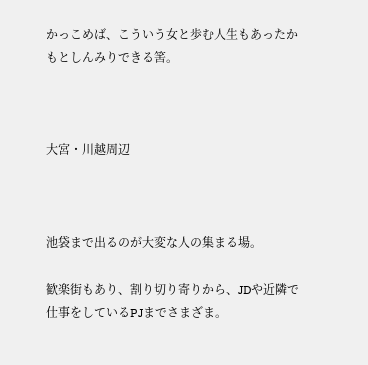かっこめば、こういう女と歩む人生もあったかもとしんみりできる筈。



大宮・川越周辺



池袋まで出るのが大変な人の集まる場。

歓楽街もあり、割り切り寄りから、JDや近隣で仕事をしているPJまでさまざま。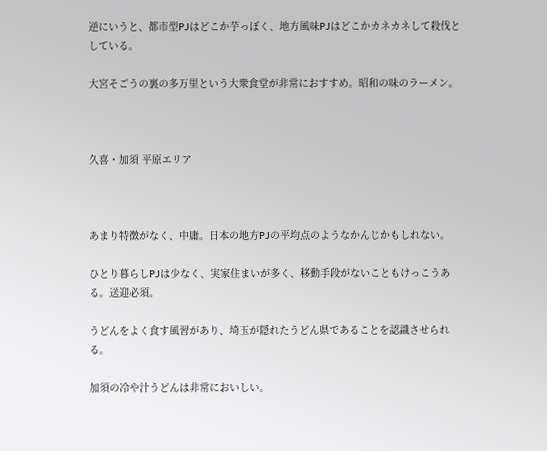逆にいうと、都市型PJはどこか芋っぽく、地方風味PJはどこかカネカネして殺伐としている。

大宮そごうの裏の多万里という大衆食堂が非常におすすめ。昭和の味のラーメン。



久喜・加須 平原エリア



あまり特徴がなく、中庸。日本の地方PJの平均点のようなかんじかもしれない。

ひとり暮らしPJは少なく、実家住まいが多く、移動手段がないこともけっこうある。送迎必須。

うどんをよく食す風習があり、埼玉が隠れたうどん県であることを認識させられる。

加須の冷や汁うどんは非常においしい。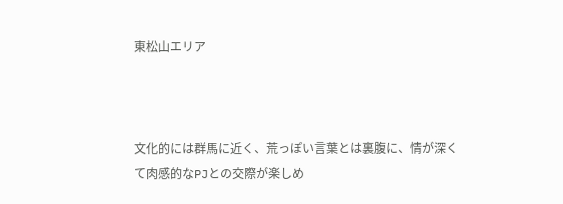東松山エリア



文化的には群馬に近く、荒っぽい言葉とは裏腹に、情が深くて肉感的なPJとの交際が楽しめ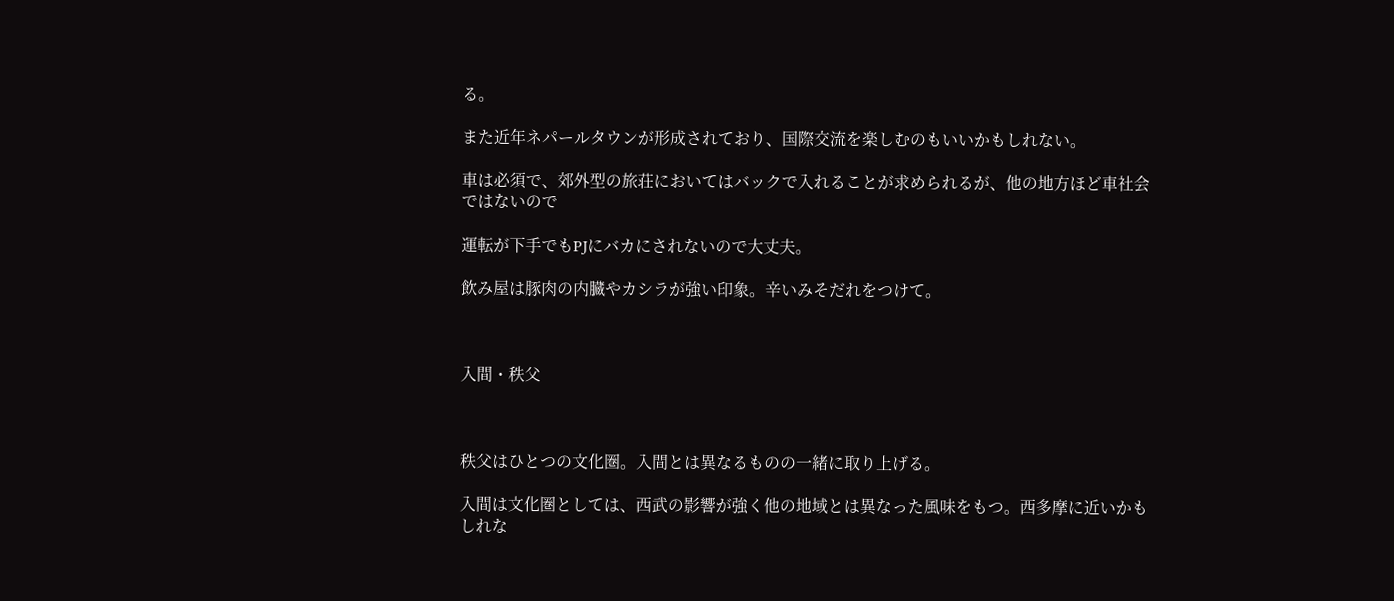る。

また近年ネパールタウンが形成されており、国際交流を楽しむのもいいかもしれない。

車は必須で、郊外型の旅荘においてはバックで入れることが求められるが、他の地方ほど車社会ではないので

運転が下手でもPJにバカにされないので大丈夫。

飲み屋は豚肉の内臓やカシラが強い印象。辛いみそだれをつけて。



入間・秩父



秩父はひとつの文化圏。入間とは異なるものの一緒に取り上げる。

入間は文化圏としては、西武の影響が強く他の地域とは異なった風味をもつ。西多摩に近いかもしれな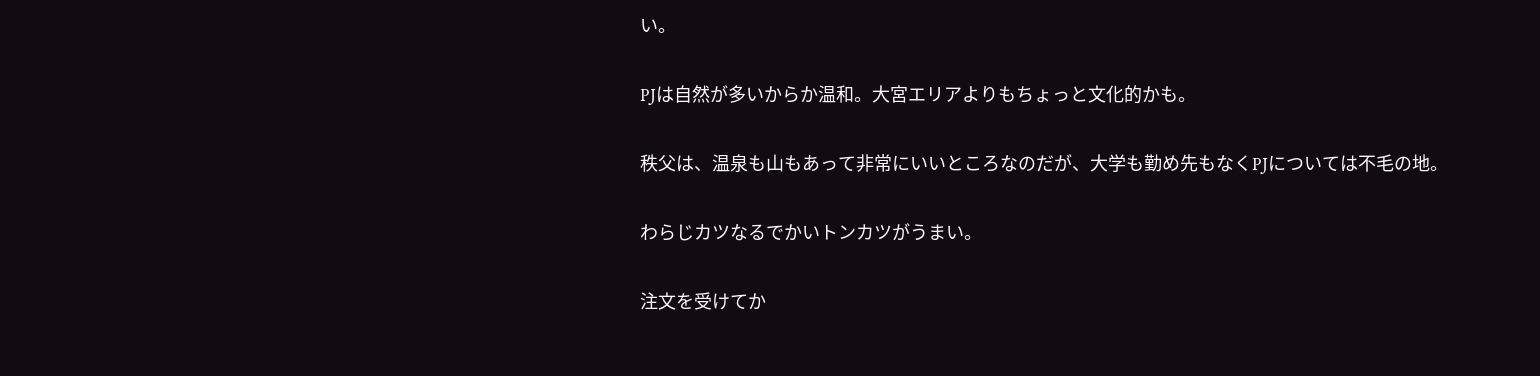い。

PJは自然が多いからか温和。大宮エリアよりもちょっと文化的かも。

秩父は、温泉も山もあって非常にいいところなのだが、大学も勤め先もなくPJについては不毛の地。

わらじカツなるでかいトンカツがうまい。

注文を受けてか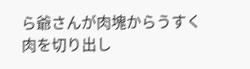ら爺さんが肉塊からうすく肉を切り出し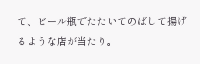て、ビール瓶でたたいてのばして揚げるような店が当たり。